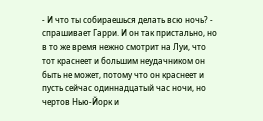- И что ты собираешься делать всю ночь? - спрашивает Гарри. И он так пристально, но в то же время нежно смотрит на Луи, что тот краснеет и большим неудачником он быть не может, потому что он краснеет и пусть сейчас одиннадцатый час ночи, но чертов Нью-Йорк и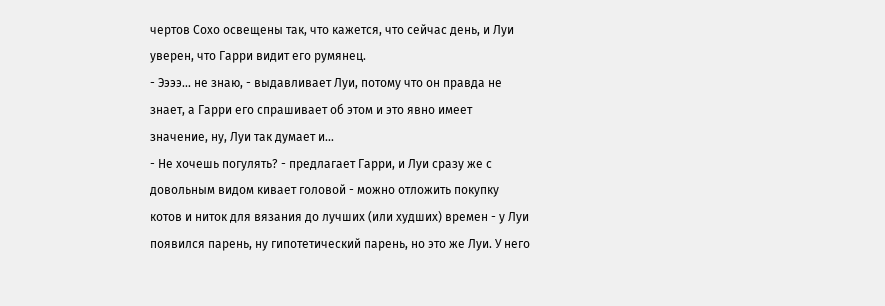чертов Сохо освещены так, что кажется, что сейчас день, и Луи уверен, что Гарри видит его румянец.
- Ээээ... не знаю, - выдавливает Луи, потому что он правда не знает, а Гарри его спрашивает об этом и это явно имеет значение, ну, Луи так думает и...
- Не хочешь погулять? - предлагает Гарри, и Луи сразу же с довольным видом кивает головой - можно отложить покупку котов и ниток для вязания до лучших (или худших) времен - у Луи появился парень, ну гипотетический парень, но это же Луи. У него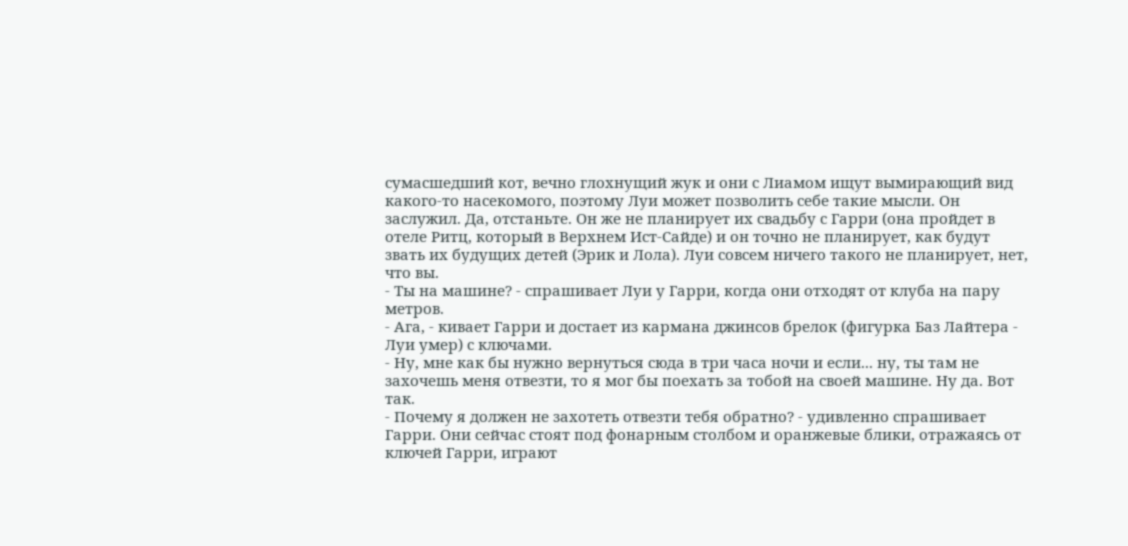сумасшедший кот, вечно глохнущий жук и они с Лиамом ищут вымирающий вид какого-то насекомого, поэтому Луи может позволить себе такие мысли. Он заслужил. Да, отстаньте. Он же не планирует их свадьбу с Гарри (она пройдет в отеле Ритц, который в Верхнем Ист-Сайде) и он точно не планирует, как будут звать их будущих детей (Эрик и Лола). Луи совсем ничего такого не планирует, нет, что вы.
- Ты на машине? - спрашивает Луи у Гарри, когда они отходят от клуба на пару метров.
- Ага, - кивает Гарри и достает из кармана джинсов брелок (фигурка Баз Лайтера - Луи умер) с ключами.
- Ну, мне как бы нужно вернуться сюда в три часа ночи и если... ну, ты там не захочешь меня отвезти, то я мог бы поехать за тобой на своей машине. Ну да. Вот так.
- Почему я должен не захотеть отвезти тебя обратно? - удивленно спрашивает Гарри. Они сейчас стоят под фонарным столбом и оранжевые блики, отражаясь от ключей Гарри, играют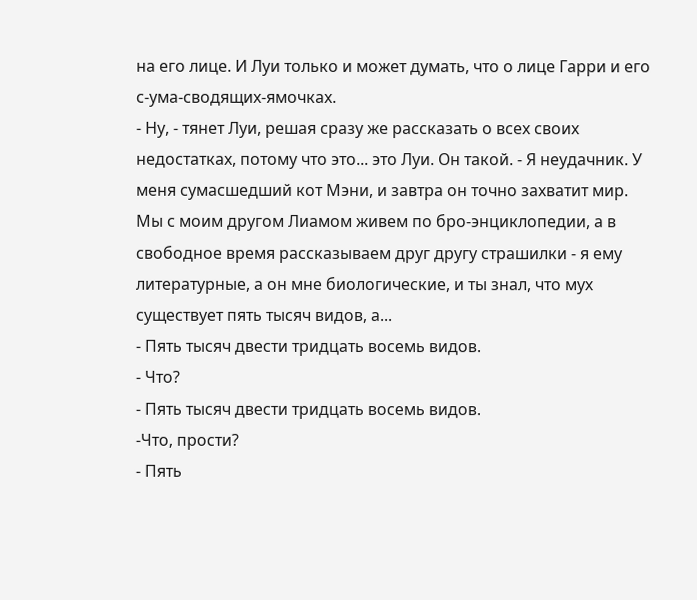на его лице. И Луи только и может думать, что о лице Гарри и его с-ума-сводящих-ямочках.
- Ну, - тянет Луи, решая сразу же рассказать о всех своих недостатках, потому что это... это Луи. Он такой. - Я неудачник. У меня сумасшедший кот Мэни, и завтра он точно захватит мир. Мы с моим другом Лиамом живем по бро-энциклопедии, а в свободное время рассказываем друг другу страшилки - я ему литературные, а он мне биологические, и ты знал, что мух существует пять тысяч видов, а...
- Пять тысяч двести тридцать восемь видов.
- Что?
- Пять тысяч двести тридцать восемь видов.
-Что, прости?
- Пять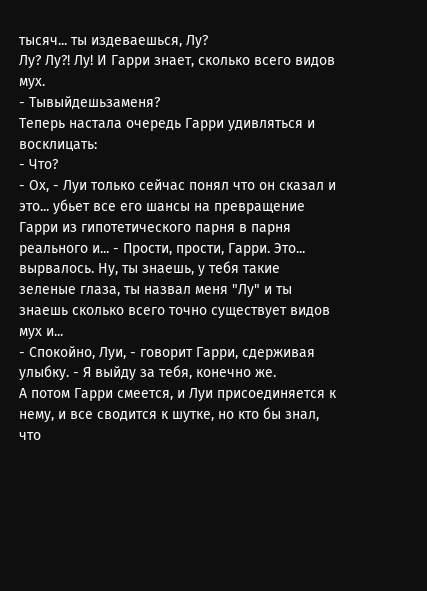тысяч... ты издеваешься, Лу?
Лу? Лу?! Лу! И Гарри знает, сколько всего видов мух.
- Тывыйдешьзаменя?
Теперь настала очередь Гарри удивляться и восклицать:
- Что?
- Ох, - Луи только сейчас понял что он сказал и это... убьет все его шансы на превращение Гарри из гипотетического парня в парня реального и... - Прости, прости, Гарри. Это... вырвалось. Ну, ты знаешь, у тебя такие зеленые глаза, ты назвал меня "Лу" и ты знаешь сколько всего точно существует видов мух и...
- Спокойно, Луи, - говорит Гарри, сдерживая улыбку. - Я выйду за тебя, конечно же.
А потом Гарри смеется, и Луи присоединяется к нему, и все сводится к шутке, но кто бы знал, что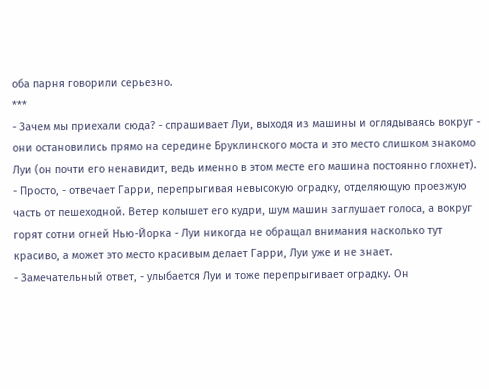оба парня говорили серьезно.
***
- Зачем мы приехали сюда? - спрашивает Луи, выходя из машины и оглядываясь вокруг - они остановились прямо на середине Бруклинского моста и это место слишком знакомо Луи (он почти его ненавидит, ведь именно в этом месте его машина постоянно глохнет).
- Просто, - отвечает Гарри, перепрыгивая невысокую оградку, отделяющую проезжую часть от пешеходной. Ветер колышет его кудри, шум машин заглушает голоса, а вокруг горят сотни огней Нью-Йорка - Луи никогда не обращал внимания насколько тут красиво, а может это место красивым делает Гарри, Луи уже и не знает.
- Замечательный ответ, - улыбается Луи и тоже перепрыгивает оградку. Он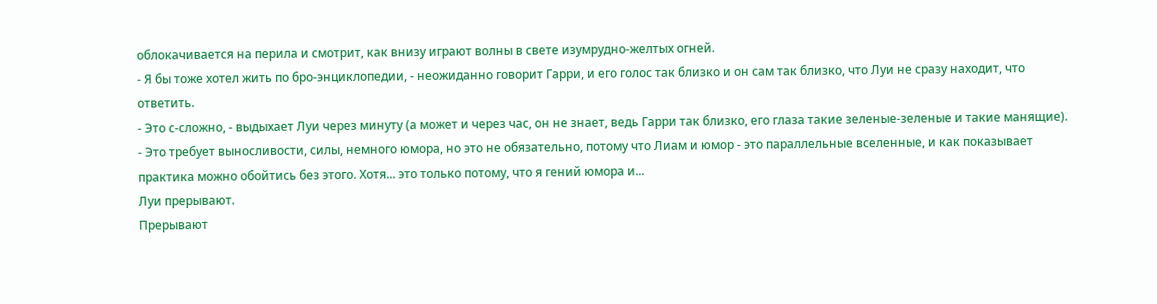облокачивается на перила и смотрит, как внизу играют волны в свете изумрудно-желтых огней.
- Я бы тоже хотел жить по бро-энциклопедии, - неожиданно говорит Гарри, и его голос так близко и он сам так близко, что Луи не сразу находит, что ответить.
- Это с-сложно, - выдыхает Луи через минуту (а может и через час, он не знает, ведь Гарри так близко, его глаза такие зеленые-зеленые и такие манящие). - Это требует выносливости, силы, немного юмора, но это не обязательно, потому что Лиам и юмор - это параллельные вселенные, и как показывает практика можно обойтись без этого. Хотя... это только потому, что я гений юмора и...
Луи прерывают.
Прерывают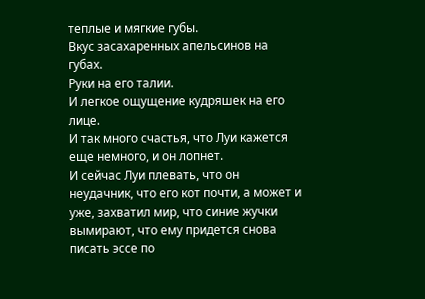теплые и мягкие губы.
Вкус засахаренных апельсинов на губах.
Руки на его талии.
И легкое ощущение кудряшек на его лице.
И так много счастья, что Луи кажется еще немного, и он лопнет.
И сейчас Луи плевать, что он неудачник, что его кот почти, а может и уже, захватил мир, что синие жучки вымирают, что ему придется снова писать эссе по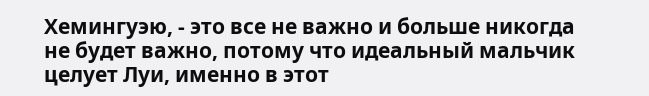Хемингуэю, - это все не важно и больше никогда не будет важно, потому что идеальный мальчик целует Луи, именно в этот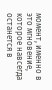момент, именно в это мгновение, которое навсегда останется в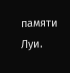памяти Луи.